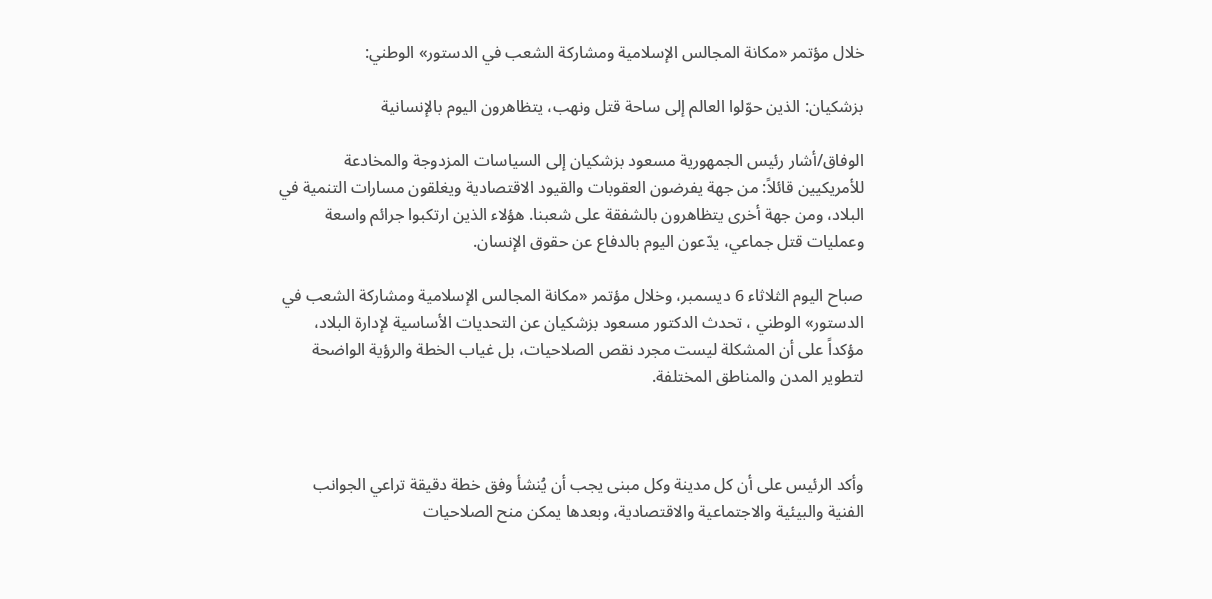خلال مؤتمر «مكانة المجالس الإسلامية ومشاركة الشعب في الدستور» الوطني:

بزشكيان: الذين حوّلوا العالم إلى ساحة قتل ونهب، يتظاهرون اليوم بالإنسانية

الوفاق/أشار رئيس الجمهورية مسعود بزشكيان إلى السياسات المزدوجة والمخادعة للأمريكيين قائلاً: من جهة يفرضون العقوبات والقيود الاقتصادية ويغلقون مسارات التنمية في البلاد، ومن جهة أخرى يتظاهرون بالشفقة على شعبنا. هؤلاء الذين ارتكبوا جرائم واسعة وعمليات قتل جماعي، يدّعون اليوم بالدفاع عن حقوق الإنسان.

صباح اليوم الثلاثاء 6 ديسمبر، وخلال مؤتمر «مكانة المجالس الإسلامية ومشاركة الشعب في الدستور» الوطني ، تحدث الدكتور مسعود بزشکیان عن التحديات الأساسية لإدارة البلاد، مؤكداً على أن المشكلة ليست مجرد نقص الصلاحيات، بل غياب الخطة والرؤية الواضحة لتطوير المدن والمناطق المختلفة.



وأكد الرئيس على أن كل مدينة وكل مبنى يجب أن يُنشأ وفق خطة دقيقة تراعي الجوانب الفنية والبيئية والاجتماعية والاقتصادية، وبعدها يمكن منح الصلاحيات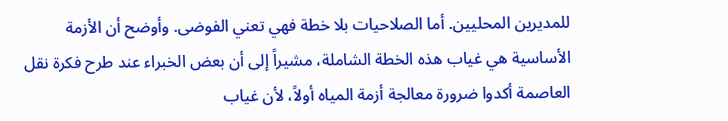للمديرين المحليين. أما الصلاحيات بلا خطة فهي تعني الفوضى. وأوضح أن الأزمة الأساسية هي غياب هذه الخطة الشاملة، مشيراً إلى أن بعض الخبراء عند طرح فكرة نقل العاصمة أكدوا ضرورة معالجة أزمة المياه أولاً، لأن غياب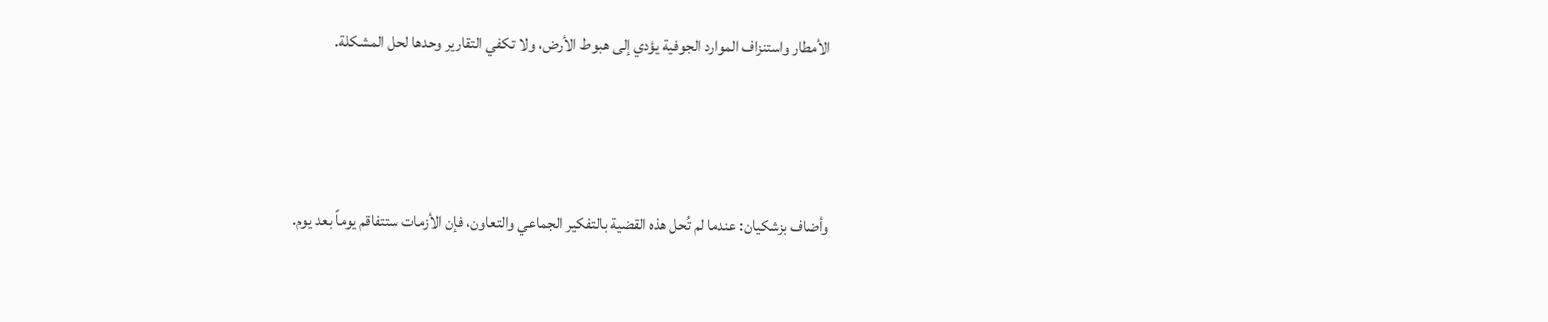الأمطار واستنزاف الموارد الجوفية يؤدي إلى هبوط الأرض، ولا تكفي التقارير وحدها لحل المشكلة.



وأضاف بزشكيان: عندما لم تُحل هذه القضية بالتفكير الجماعي والتعاون، فإن الأزمات ستتفاقم يوماً بعد يوم.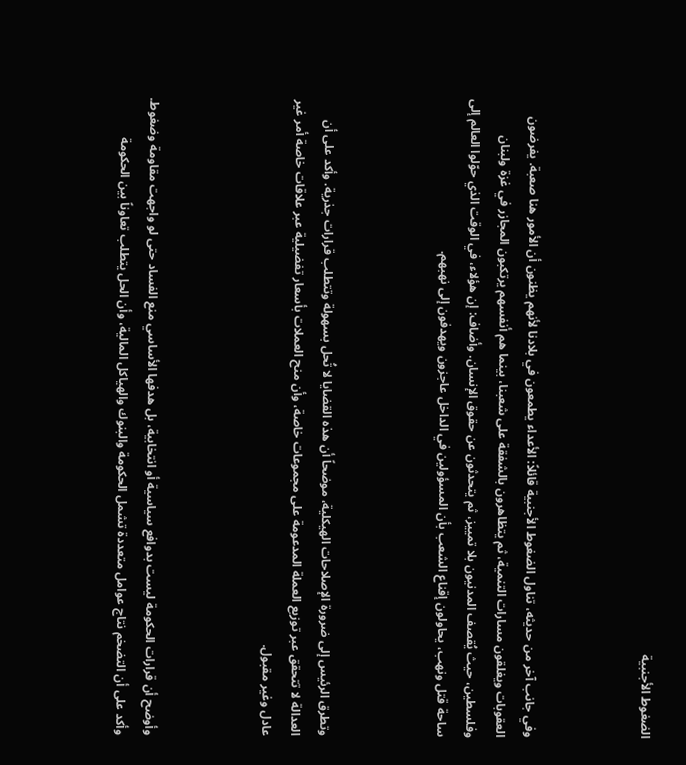الضغوط الأجنبية



وفي جانب آخر من حديثه، تناول الضغوط الأجنبية قائلاً: الأعداء يطمعون في بلادنا لأنهم يظنون أن الأمور هنا صعبة. يفرضون العقوبات ويغلقون مسارات التنمية، ثم يتظاهرون بالشفقة على شعبنا، بينما هم أنفسهم يرتكبون المجازر في غزة ولبنان وفلسطين، حيث يُقصف المدنيون بلا تمييز، ثم يتحدثون عن حقوق الإنسان. وأضاف: إن هؤلاء، في الوقت الذي حوّلوا العالم إلى ساحة قتل ونهب، يحاولون إقناع الشعب بأن المسؤولين في الداخل عاجزون ويهدفون إلى نهبهم.



وتطرق الرئيس إلى ضرورة الإصلاحات الهيكلية، موضحاً أن هذه القضايا لا تُحل بسهولة وتتطلب قرارات جذرية. وأكد على أن العدالة لا تتحقق عبر توزيع العملة المدعومة على مجموعات خاصة، وأن منح العملات بأسعار تفضيلية عبر علاقات خاصة أمر غير عادل وغير مقبول.



وأوضح أن قرارات الحكومة ليست بدوافع سياسية أو انتخابية، بل هدفها الأساسي منع الفساد حتى لو واجهت مقاومة وضغوط. وأكد على أن التضخم نتاج عوامل متعددة تشمل الحكومة والبنوك والهياكل المالية، وأن الحل يتطلب تعاوناً بين الحكومة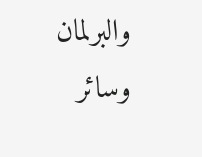والبرلمان وسائر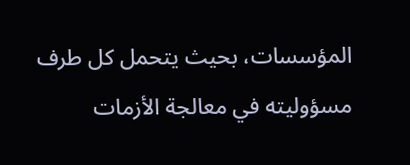المؤسسات، بحيث يتحمل كل طرف مسؤوليته في معالجة الأزمات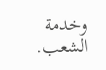وخدمة الشعب.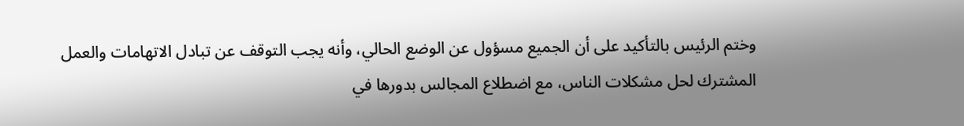وختم الرئيس بالتأكيد على أن الجميع مسؤول عن الوضع الحالي، وأنه يجب التوقف عن تبادل الاتهامات والعمل المشترك لحل مشكلات الناس، مع اضطلاع المجالس بدورها في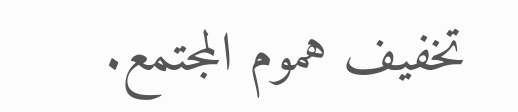تخفيف هموم المجتمع.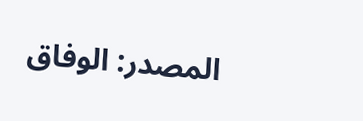المصدر: الوفاق